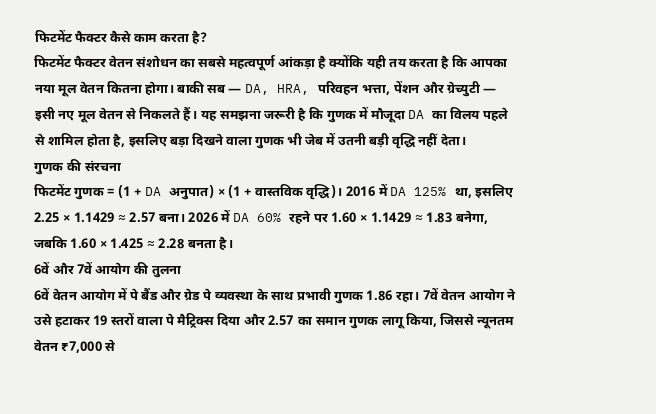फिटमेंट फैक्टर कैसे काम करता है?
फिटमेंट फैक्टर वेतन संशोधन का सबसे महत्वपूर्ण आंकड़ा है क्योंकि यही तय करता है कि आपका नया मूल वेतन कितना होगा। बाकी सब — DA, HRA, परिवहन भत्ता, पेंशन और ग्रेच्युटी — इसी नए मूल वेतन से निकलते हैं। यह समझना जरूरी है कि गुणक में मौजूदा DA का विलय पहले से शामिल होता है, इसलिए बड़ा दिखने वाला गुणक भी जेब में उतनी बड़ी वृद्धि नहीं देता।
गुणक की संरचना
फिटमेंट गुणक = (1 + DA अनुपात) × (1 + वास्तविक वृद्धि)। 2016 में DA 125% था, इसलिए 2.25 × 1.1429 ≈ 2.57 बना। 2026 में DA 60% रहने पर 1.60 × 1.1429 ≈ 1.83 बनेगा, जबकि 1.60 × 1.425 ≈ 2.28 बनता है।
6वें और 7वें आयोग की तुलना
6वें वेतन आयोग में पे बैंड और ग्रेड पे व्यवस्था के साथ प्रभावी गुणक 1.86 रहा। 7वें वेतन आयोग ने उसे हटाकर 19 स्तरों वाला पे मैट्रिक्स दिया और 2.57 का समान गुणक लागू किया, जिससे न्यूनतम वेतन ₹7,000 से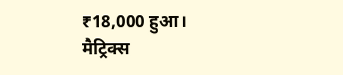₹18,000 हुआ।
मैट्रिक्स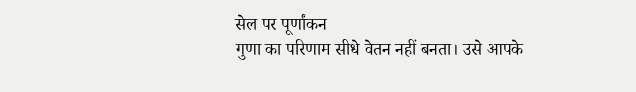सेल पर पूर्णांकन
गुणा का परिणाम सीधे वेतन नहीं बनता। उसे आपके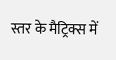स्तर के मैट्रिक्स में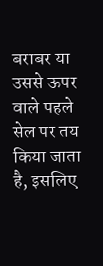बराबर या उससे ऊपर वाले पहले सेल पर तय किया जाता है, इसलिए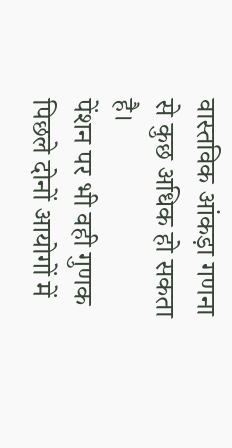वास्तविक आंकड़ा गणना से कुछ अधिक हो सकता है।
पेंशन पर भी वही गुणक
पिछले दोनों आयोगों में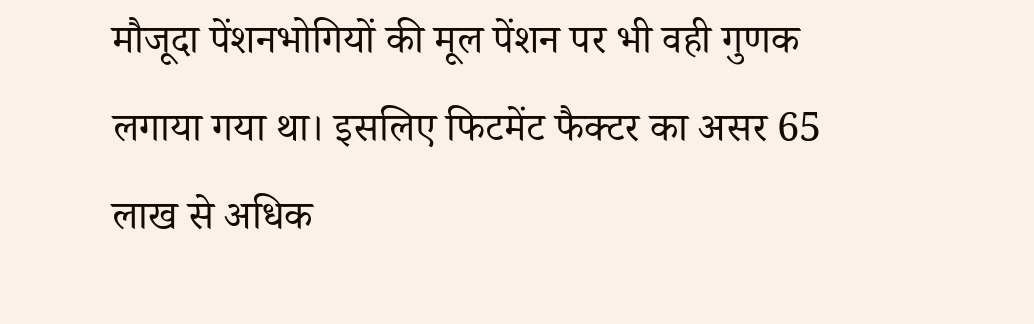मौजूदा पेंशनभोगियों की मूल पेंशन पर भी वही गुणक लगाया गया था। इसलिए फिटमेंट फैक्टर का असर 65 लाख से अधिक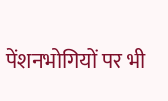पेंशनभोगियों पर भी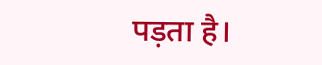पड़ता है।